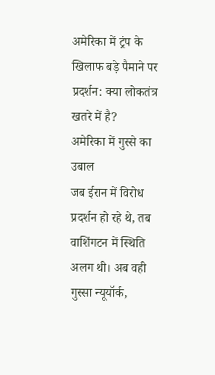अमेरिका में ट्रंप के खिलाफ बड़े पैमाने पर प्रदर्शन: क्या लोकतंत्र खतरे में है?
अमेरिका में गुस्से का उबाल
जब ईरान में विरोध प्रदर्शन हो रहे थे, तब वाशिंगटन में स्थिति अलग थी। अब वही गुस्सा न्यूयॉर्क,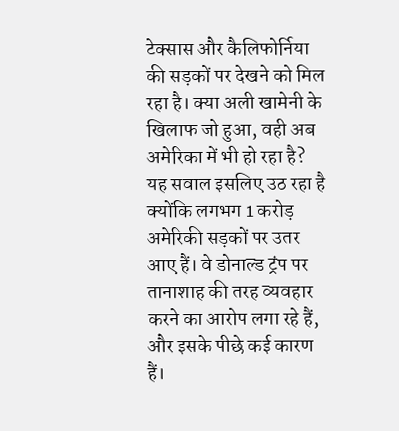टेक्सास और कैलिफोर्निया की सड़कों पर देखने को मिल रहा है। क्या अली खामेनी के खिलाफ जो हुआ, वही अब अमेरिका में भी हो रहा है? यह सवाल इसलिए उठ रहा है क्योंकि लगभग 1 करोड़ अमेरिकी सड़कों पर उतर आए हैं। वे डोनाल्ड ट्रंप पर तानाशाह की तरह व्यवहार करने का आरोप लगा रहे हैं, और इसके पीछे कई कारण हैं।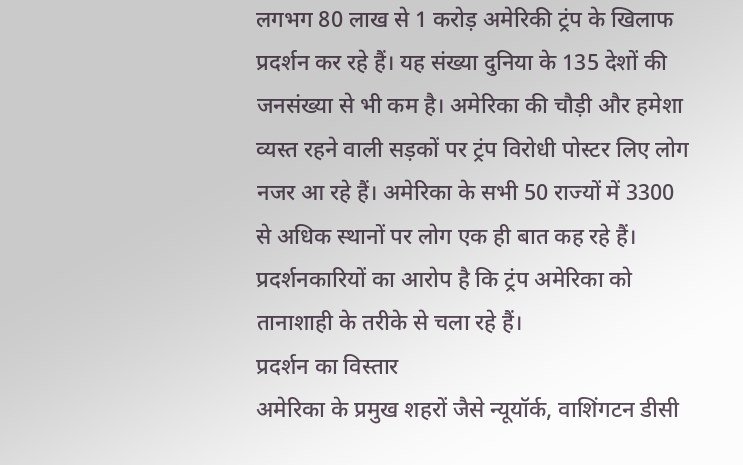लगभग 80 लाख से 1 करोड़ अमेरिकी ट्रंप के खिलाफ प्रदर्शन कर रहे हैं। यह संख्या दुनिया के 135 देशों की जनसंख्या से भी कम है। अमेरिका की चौड़ी और हमेशा व्यस्त रहने वाली सड़कों पर ट्रंप विरोधी पोस्टर लिए लोग नजर आ रहे हैं। अमेरिका के सभी 50 राज्यों में 3300 से अधिक स्थानों पर लोग एक ही बात कह रहे हैं। प्रदर्शनकारियों का आरोप है कि ट्रंप अमेरिका को तानाशाही के तरीके से चला रहे हैं।
प्रदर्शन का विस्तार
अमेरिका के प्रमुख शहरों जैसे न्यूयॉर्क, वाशिंगटन डीसी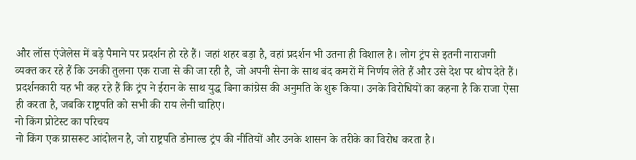और लॉस एंजेलेस में बड़े पैमाने पर प्रदर्शन हो रहे हैं। जहां शहर बड़ा है, वहां प्रदर्शन भी उतना ही विशाल है। लोग ट्रंप से इतनी नाराजगी व्यक्त कर रहे हैं कि उनकी तुलना एक राजा से की जा रही है, जो अपनी सेना के साथ बंद कमरों में निर्णय लेते हैं और उसे देश पर थोप देते हैं। प्रदर्शनकारी यह भी कह रहे हैं कि ट्रंप ने ईरान के साथ युद्ध बिना कांग्रेस की अनुमति के शुरू किया। उनके विरोधियों का कहना है कि राजा ऐसा ही करता है, जबकि राष्ट्रपति को सभी की राय लेनी चाहिए।
नो किंग प्रोटेस्ट का परिचय
नो किंग एक ग्रासरूट आंदोलन है, जो राष्ट्रपति डोनाल्ड ट्रंप की नीतियों और उनके शासन के तरीके का विरोध करता है।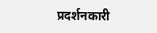प्रदर्शनकारी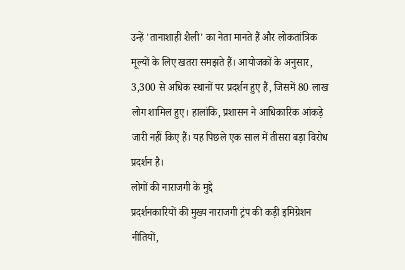उन्हें 'तानाशाही शैली' का नेता मानते हैं और लोकतांत्रिक मूल्यों के लिए खतरा समझते हैं। आयोजकों के अनुसार, 3,300 से अधिक स्थानों पर प्रदर्शन हुए हैं, जिसमें 80 लाख लोग शामिल हुए। हालांकि, प्रशासन ने आधिकारिक आंकड़े जारी नहीं किए हैं। यह पिछले एक साल में तीसरा बड़ा विरोध प्रदर्शन है।
लोगों की नाराजगी के मुद्दे
प्रदर्शनकारियों की मुख्य नाराजगी ट्रंप की कड़ी इमिग्रेशन नीतियों,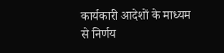कार्यकारी आदेशों के माध्यम से निर्णय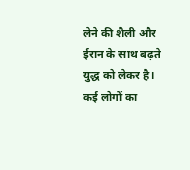लेने की शैली और ईरान के साथ बढ़ते युद्ध को लेकर है। कई लोगों का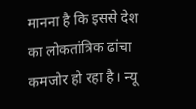मानना है कि इससे देश का लोकतांत्रिक ढांचा कमजोर हो रहा है। न्यू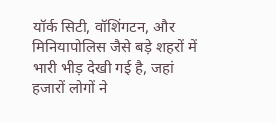यॉर्क सिटी, वॉशिंगटन, और मिनियापोलिस जैसे बड़े शहरों में भारी भीड़ देखी गई है, जहां हजारों लोगों ने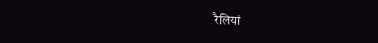रैलियां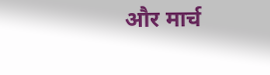और मार्च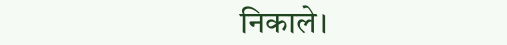निकाले।